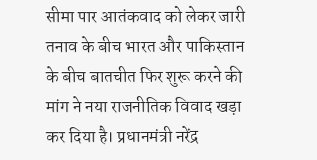सीमा पार आतंकवाद को लेकर जारी तनाव के बीच भारत और पाकिस्तान के बीच बातचीत फिर शुरू करने की मांग ने नया राजनीतिक विवाद खड़ा कर दिया है। प्रधानमंत्री नरेंद्र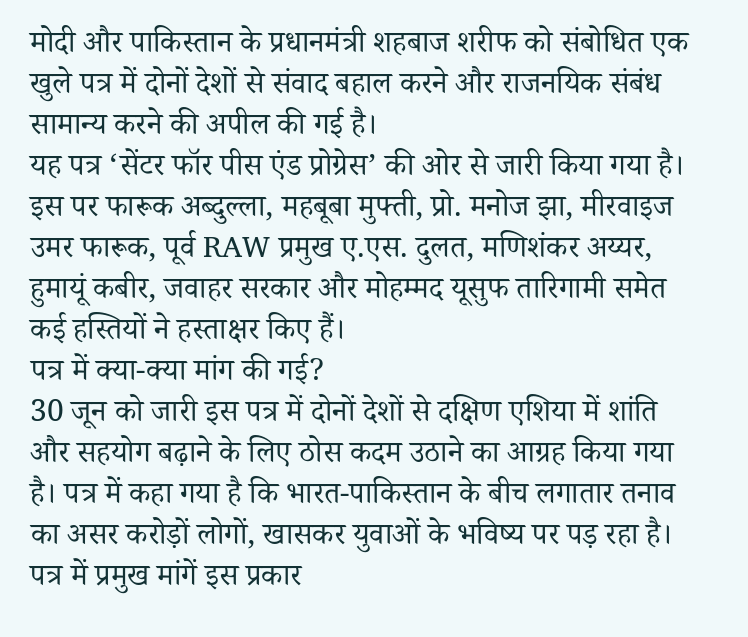मोदी और पाकिस्तान के प्रधानमंत्री शहबाज शरीफ को संबोधित एक खुले पत्र में दोनों देशों से संवाद बहाल करने और राजनयिक संबंध सामान्य करने की अपील की गई है।
यह पत्र ‘सेंटर फॉर पीस एंड प्रोग्रेस’ की ओर से जारी किया गया है। इस पर फारूक अब्दुल्ला, महबूबा मुफ्ती, प्रो. मनोज झा, मीरवाइज उमर फारूक, पूर्व RAW प्रमुख ए.एस. दुलत, मणिशंकर अय्यर, हुमायूं कबीर, जवाहर सरकार और मोहम्मद यूसुफ तारिगामी समेत कई हस्तियों ने हस्ताक्षर किए हैं।
पत्र में क्या-क्या मांग की गई?
30 जून को जारी इस पत्र में दोनों देशों से दक्षिण एशिया में शांति और सहयोग बढ़ाने के लिए ठोस कदम उठाने का आग्रह किया गया है। पत्र में कहा गया है कि भारत-पाकिस्तान के बीच लगातार तनाव का असर करोड़ों लोगों, खासकर युवाओं के भविष्य पर पड़ रहा है।
पत्र में प्रमुख मांगें इस प्रकार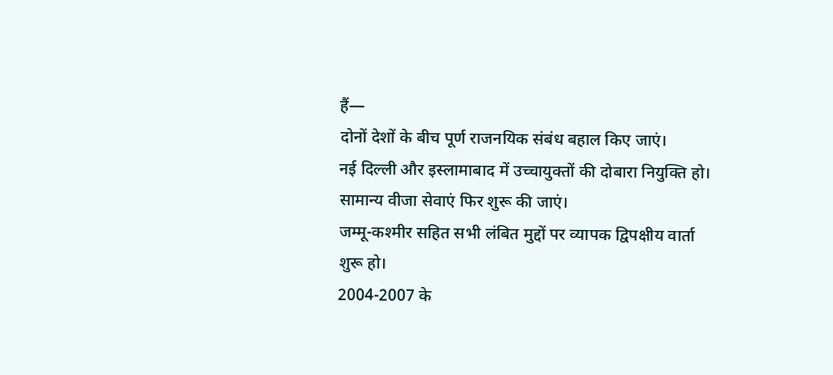हैं—
दोनों देशों के बीच पूर्ण राजनयिक संबंध बहाल किए जाएं।
नई दिल्ली और इस्लामाबाद में उच्चायुक्तों की दोबारा नियुक्ति हो।
सामान्य वीजा सेवाएं फिर शुरू की जाएं।
जम्मू-कश्मीर सहित सभी लंबित मुद्दों पर व्यापक द्विपक्षीय वार्ता शुरू हो।
2004-2007 के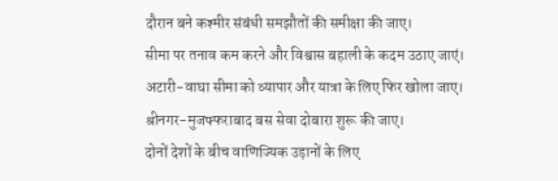दौरान बने कश्मीर संबंधी समझौतों की समीक्षा की जाए।
सीमा पर तनाव कम करने और विश्वास बहाली के कदम उठाए जाएं।
अटारी-वाघा सीमा को व्यापार और यात्रा के लिए फिर खोला जाए।
श्रीनगर-मुजफ्फराबाद बस सेवा दोबारा शुरू की जाए।
दोनों देशों के बीच वाणिज्यिक उड़ानों के लिए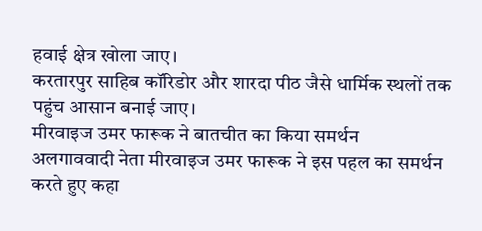हवाई क्षेत्र खोला जाए।
करतारपुर साहिब कॉरिडोर और शारदा पीठ जैसे धार्मिक स्थलों तक पहुंच आसान बनाई जाए।
मीरवाइज उमर फारूक ने बातचीत का किया समर्थन
अलगाववादी नेता मीरवाइज उमर फारूक ने इस पहल का समर्थन करते हुए कहा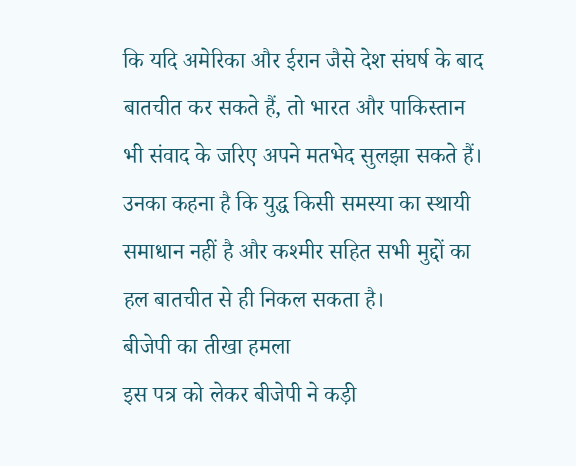कि यदि अमेरिका और ईरान जैसे देश संघर्ष के बाद बातचीत कर सकते हैं, तो भारत और पाकिस्तान भी संवाद के जरिए अपने मतभेद सुलझा सकते हैं। उनका कहना है कि युद्ध किसी समस्या का स्थायी समाधान नहीं है और कश्मीर सहित सभी मुद्दों का हल बातचीत से ही निकल सकता है।
बीजेपी का तीखा हमला
इस पत्र को लेकर बीजेपी ने कड़ी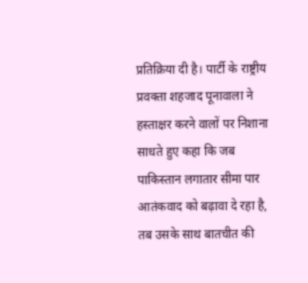प्रतिक्रिया दी है। पार्टी के राष्ट्रीय प्रवक्ता शहजाद पूनावाला ने हस्ताक्षर करने वालों पर निशाना साधते हुए कहा कि जब पाकिस्तान लगातार सीमा पार आतंकवाद को बढ़ावा दे रहा है, तब उसके साथ बातचीत की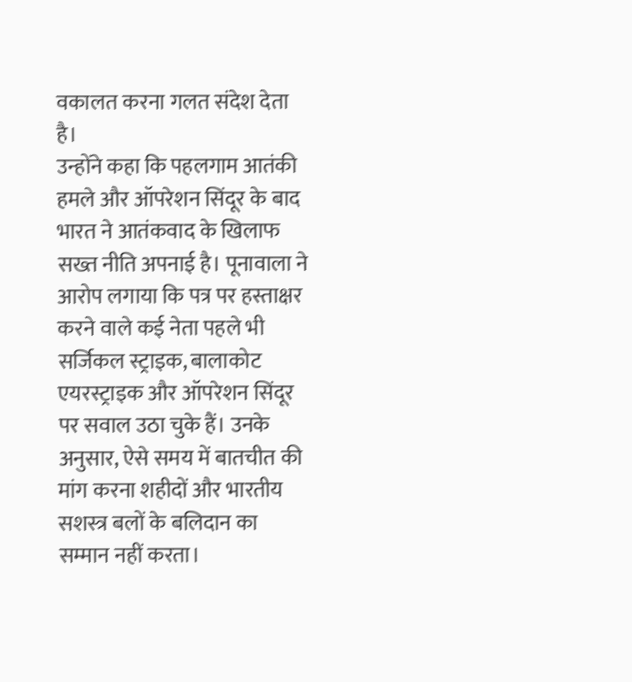वकालत करना गलत संदेश देता है।
उन्होंने कहा कि पहलगाम आतंकी हमले और ऑपरेशन सिंदूर के बाद भारत ने आतंकवाद के खिलाफ सख्त नीति अपनाई है। पूनावाला ने आरोप लगाया कि पत्र पर हस्ताक्षर करने वाले कई नेता पहले भी सर्जिकल स्ट्राइक, बालाकोट एयरस्ट्राइक और ऑपरेशन सिंदूर पर सवाल उठा चुके हैं। उनके अनुसार, ऐसे समय में बातचीत की मांग करना शहीदों और भारतीय सशस्त्र बलों के बलिदान का सम्मान नहीं करता।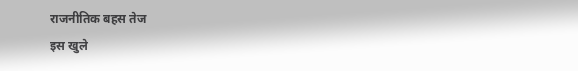राजनीतिक बहस तेज
इस खुले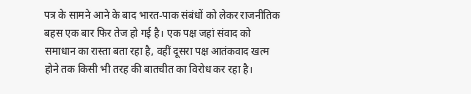पत्र के सामने आने के बाद भारत-पाक संबंधों को लेकर राजनीतिक बहस एक बार फिर तेज हो गई है। एक पक्ष जहां संवाद को समाधान का रास्ता बता रहा है, वहीं दूसरा पक्ष आतंकवाद खत्म होने तक किसी भी तरह की बातचीत का विरोध कर रहा है।